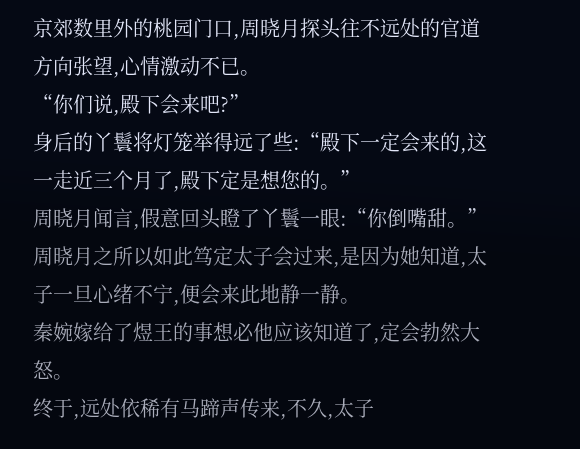京郊数里外的桃园门口,周晓月探头往不远处的官道方向张望,心情激动不已。
“你们说,殿下会来吧?”
身后的丫鬟将灯笼举得远了些:“殿下一定会来的,这一走近三个月了,殿下定是想您的。”
周晓月闻言,假意回头瞪了丫鬟一眼:“你倒嘴甜。”
周晓月之所以如此笃定太子会过来,是因为她知道,太子一旦心绪不宁,便会来此地静一静。
秦婉嫁给了煜王的事想必他应该知道了,定会勃然大怒。
终于,远处依稀有马蹄声传来,不久,太子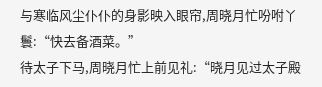与寒临风尘仆仆的身影映入眼帘,周晓月忙吩咐丫鬟:“快去备酒菜。”
待太子下马,周晓月忙上前见礼:“晓月见过太子殿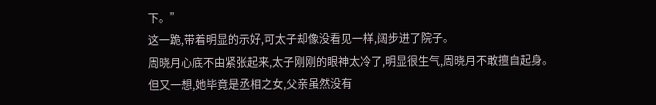下。”
这一跪,带着明显的示好,可太子却像没看见一样,阔步进了院子。
周晓月心底不由紧张起来,太子刚刚的眼神太冷了,明显很生气,周晓月不敢擅自起身。
但又一想,她毕竟是丞相之女,父亲虽然没有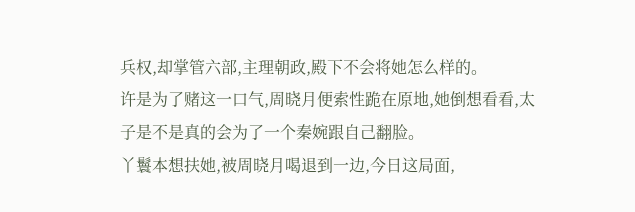兵权,却掌管六部,主理朝政,殿下不会将她怎么样的。
许是为了赌这一口气,周晓月便索性跪在原地,她倒想看看,太子是不是真的会为了一个秦婉跟自己翻脸。
丫鬟本想扶她,被周晓月喝退到一边,今日这局面,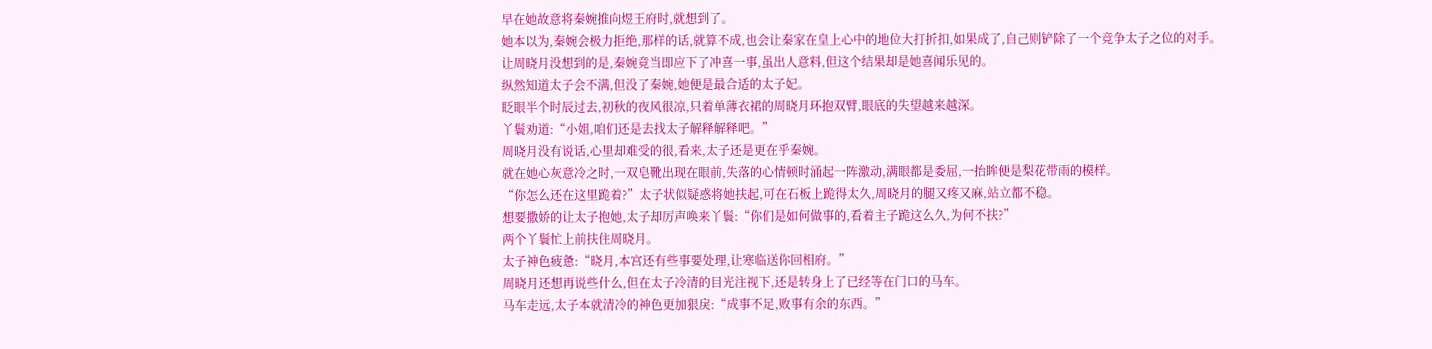早在她故意将秦婉推向煜王府时,就想到了。
她本以为,秦婉会极力拒绝,那样的话,就算不成,也会让秦家在皇上心中的地位大打折扣,如果成了,自己则铲除了一个竞争太子之位的对手。
让周晓月没想到的是,秦婉竟当即应下了冲喜一事,虽出人意料,但这个结果却是她喜闻乐见的。
纵然知道太子会不满,但没了秦婉,她便是最合适的太子妃。
眨眼半个时辰过去,初秋的夜风很凉,只着单薄衣裙的周晓月环抱双臂,眼底的失望越来越深。
丫鬟劝道:“小姐,咱们还是去找太子解释解释吧。”
周晓月没有说话,心里却难受的很,看来,太子还是更在乎秦婉。
就在她心灰意冷之时,一双皂靴出现在眼前,失落的心情顿时涌起一阵激动,满眼都是委屈,一抬眸便是梨花带雨的模样。
“你怎么还在这里跪着?”太子状似疑惑将她扶起,可在石板上跪得太久,周晓月的腿又疼又麻,站立都不稳。
想要撒娇的让太子抱她,太子却厉声唤来丫鬟:“你们是如何做事的,看着主子跪这么久,为何不扶?”
两个丫鬟忙上前扶住周晓月。
太子神色疲惫:“晓月,本宫还有些事要处理,让寒临送你回相府。”
周晓月还想再说些什么,但在太子冷清的目光注视下,还是转身上了已经等在门口的马车。
马车走远,太子本就清冷的神色更加狠戾:“成事不足,败事有余的东西。”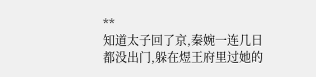**
知道太子回了京,秦婉一连几日都没出门,躲在煜王府里过她的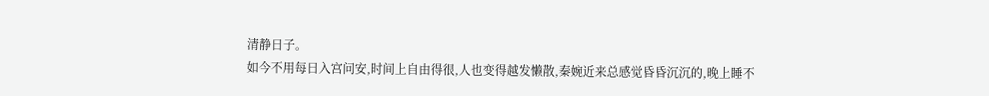清静日子。
如今不用每日入宫问安,时间上自由得很,人也变得越发懒散,秦婉近来总感觉昏昏沉沉的,晚上睡不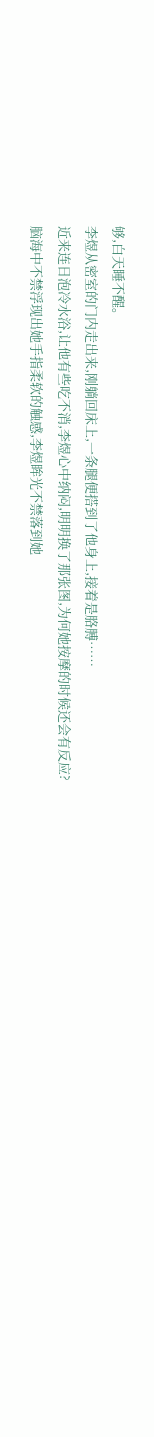够,白天睡不醒。
李煜从密室的门内走出来,刚躺回床上,一条腿便搭到了他身上,接着是胳膊……
近来连日泡冷水浴,让他有些吃不消,李煜心中纳闷,明明换了那张图,为何她按摩的时候还会有反应?
脑海中不禁浮现出她手指柔软的触感,李煜眸光不禁落到她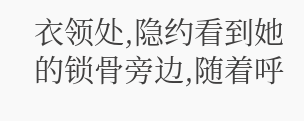衣领处,隐约看到她的锁骨旁边,随着呼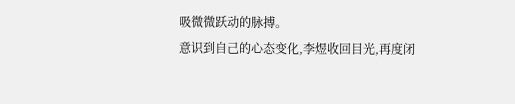吸微微跃动的脉搏。
意识到自己的心态变化,李煜收回目光,再度闭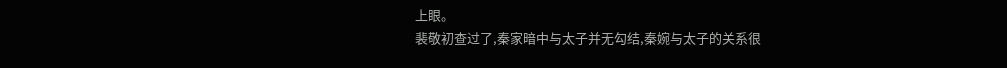上眼。
裴敬初查过了,秦家暗中与太子并无勾结,秦婉与太子的关系很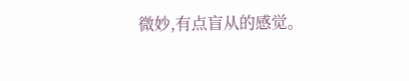微妙,有点盲从的感觉。